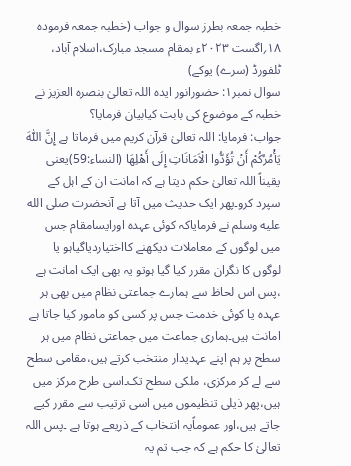خطبہ جمعہ بطرز سوال و جواب (خطبہ جمعہ فرمودہ ۱۸؍اگست ۲۰۲۳ء بمقام مسجد مبارک،اسلام آباد، ٹلفورڈ (سرے) یوکے)
سوال نمبر۱: حضورانور ایدہ اللہ تعالیٰ بنصرہ العزیز نے خطبہ کے موضوع کی بابت کیابیان فرمایا؟
جواب: فرمایا: اللہ تعالیٰ قرآن کریم میں فرماتا ہے إِنَّ اللّٰهَ يَأْمُرُكُمْ أَنْ تُؤَدُّوا الْاَمَانَاتِ إِلَى أَهْلِهَا (النساء:59)یعنی یقیناً اللہ تعالیٰ حکم دیتا ہے کہ امانت ان کے اہل کے سپرد کرو۔پھر ایک حدیث میں آتا ہے آنحضرت صلى الله عليه وسلم نے فرمایاکہ کوئی عہدہ اورایسامقام جس میں لوگوں کے معاملات دیکھنے کااختیاردیاگیاہو یا لوگوں کا نگران مقرر کیا گیا ہوتو یہ بھی ایک امانت ہے ،پس اس لحاظ سے ہمارے جماعتی نظام میں بھی ہر عہدہ یا کوئی خدمت جس پر کسی کو مامور کیا جاتا ہے امانت ہیں۔ہماری جماعت میں جماعتی نظام میں ہر سطح پر ہم اپنے عہدیدار منتخب کرتے ہیں،مقامی سطح سے لے کر مرکزی، ملکی سطح تک۔اسی طرح مرکز میں ہیں،پھر ذیلی تنظیموں میں اسی ترتیب سے مقرر کیے جاتے ہیں،اور عموماًیہ انتخاب کے ذریعے ہوتا ہے ۔پس اللہ تعالیٰ کا حکم ہے کہ جب تم یہ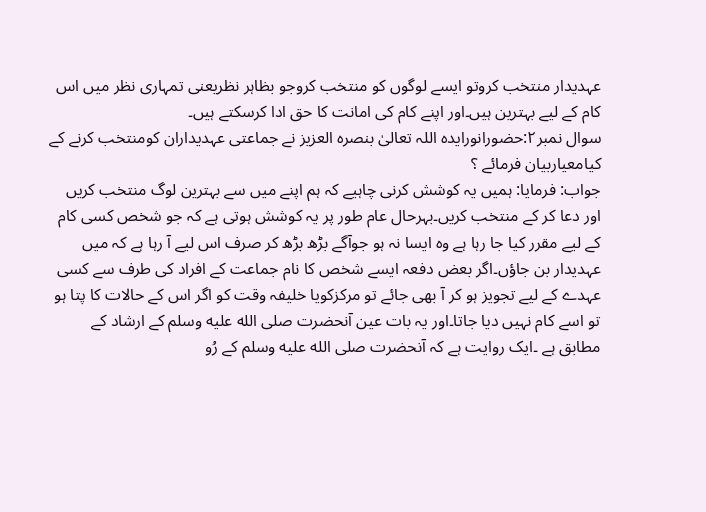عہدیدار منتخب کروتو ایسے لوگوں کو منتخب کروجو بظاہر نظریعنی تمہاری نظر میں اس کام کے لیے بہترین ہیں۔اور اپنے کام کی امانت کا حق ادا کرسکتے ہیں۔
سوال نمبر۲:حضورانورایدہ اللہ تعالیٰ بنصرہ العزیز نے جماعتی عہدیداران کومنتخب کرنے کے کیامعیاربیان فرمائے ؟
جواب: فرمایا: ہمیں یہ کوشش کرنی چاہیے کہ ہم اپنے میں سے بہترین لوگ منتخب کریں اور دعا کر کے منتخب کریں۔بہرحال عام طور پر یہ کوشش ہوتی ہے کہ جو شخص کسی کام کے لیے مقرر کیا جا رہا ہے وہ ایسا نہ ہو جوآگے بڑھ بڑھ کر صرف اس لیے آ رہا ہے کہ میں عہدیدار بن جاؤں۔اگر بعض دفعہ ایسے شخص کا نام جماعت کے افراد کی طرف سے کسی عہدے کے لیے تجویز ہو کر آ بھی جائے تو مرکزکویا خلیفہ وقت کو اگر اس کے حالات کا پتا ہو تو اسے کام نہیں دیا جاتا۔اور یہ بات عین آنحضرت صلى الله عليه وسلم کے ارشاد کے مطابق ہے ۔ایک روایت ہے کہ آنحضرت صلى الله عليه وسلم کے رُو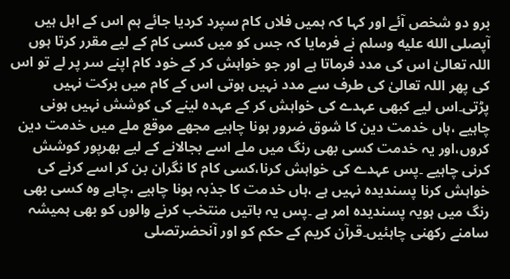برو دو شخص آئے اور کہا کہ ہمیں فلاں کام سپرد کردیا جائے ہم اس کے اہل ہیں آپصلى الله عليه وسلم نے فرمایا کہ جس کو میں کسی کام کے لیے مقرر کرتا ہوں اللہ تعالیٰ اس کی مدد فرماتا ہے اور جو خواہش کر کے خود کام اپنے سر پر لے تو اس کی پھر اللہ تعالیٰ کی طرف سے مدد نہیں ہوتی اس کے کام میں برکت نہیں پڑتی۔اس لیے کبھی عہدے کی خواہش کر کے عہدہ لینے کی کوشش نہیں ہونی چاہیے ،ہاں خدمت دین کا شوق ضرور ہونا چاہیے مجھے موقع ملے میں خدمت دین کروں،اور یہ خدمت کسی بھی رنگ میں ملے اسے بجالانے کے لیے بھرپور کوشش کرنی چاہیے ۔پس عہدے کی خواہش کرنا،کسی کام کا نگران بن کر اسے کرنے کی خواہش کرنا پسندیدہ نہیں ہے ،ہاں خدمت کا جذبہ ہونا چاہیے ،چاہے وہ کسی بھی رنگ میں ہویہ پسندیدہ امر ہے ۔پس یہ باتیں منتخب کرنے والوں کو بھی ہمیشہ سامنے رکھنی چاہئیں۔قرآن کریم کے حکم کو اور آنحضرتصلى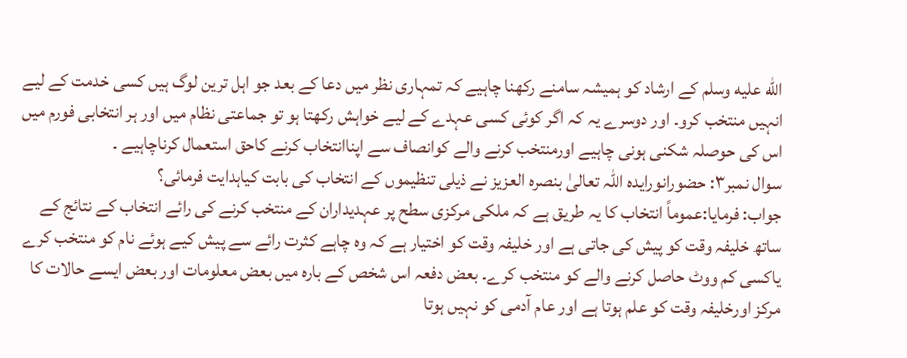الله عليه وسلم کے ارشاد کو ہمیشہ سامنے رکھنا چاہیے کہ تمہاری نظر میں دعا کے بعد جو اہل ترین لوگ ہیں کسی خدمت کے لیے انہیں منتخب کرو۔ اور دوسرے یہ کہ اگر کوئی کسی عہدے کے لیے خواہش رکھتا ہو تو جماعتی نظام میں اور ہر انتخابی فورم میں اس کی حوصلہ شکنی ہونی چاہیے اورمنتخب کرنے والے کوانصاف سے اپناانتخاب کرنے کاحق استعمال کرناچاہیے ۔
سوال نمبر۳: حضورانورایدہ اللہ تعالیٰ بنصرہ العزیز نے ذیلی تنظیموں کے انتخاب کی بابت کیاہدایت فرمائی؟
جواب: فرمایا:عموماً انتخاب کا یہ طریق ہے کہ ملکی مرکزی سطح پر عہدیداران کے منتخب کرنے کی رائے انتخاب کے نتائج کے ساتھ خلیفہ وقت کو پیش کی جاتی ہے اور خلیفہ وقت کو اختیار ہے کہ وہ چاہے کثرت رائے سے پیش کیے ہوئے نام کو منتخب کرے یاکسی کم ووٹ حاصل کرنے والے کو منتخب کرے۔ بعض دفعہ اس شخص کے بارہ میں بعض معلومات اور بعض ایسے حالات کا مرکز اورخلیفہ وقت کو علم ہوتا ہے اور عام آدمی کو نہیں ہوتا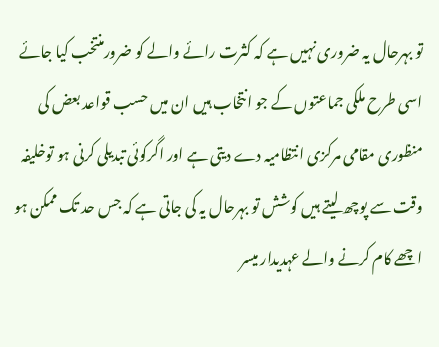تو بہرحال یہ ضروری نہیں ہے کہ کثرت رائے والے کو ضرورمنتخب کیا جائے اسی طرح ملکی جماعتوں کے جو انتخاب ہیں ان میں حسب قواعد بعض کی منظوری مقامی مرکزی انتظامیہ دے دیتی ہے اور اگرکوئی تبدیلی کرنی ہو توخلیفہ وقت سے پوچھ لیتے ہیں کوشش تو بہرحال یہ کی جاتی ہے کہ جس حد تک ممکن ہو اچھے کام کرنے والے عہدیدار میسر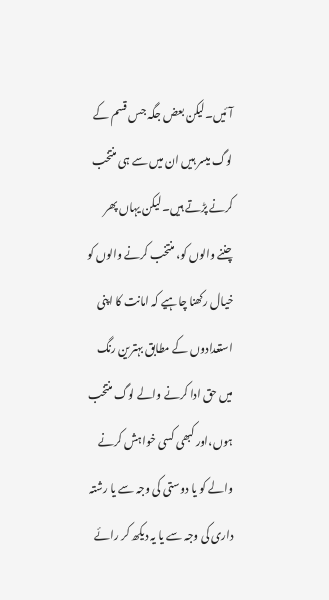آئیں۔لیکن بعض جگہ جس قسم کے لوگ میسر ہیں ان میں سے ہی منتخب کرنے پڑتے ہیں۔لیکن یہاں پھر چننے والوں کو، منتخب کرنے والوں کو خیال رکھنا چاہیے کہ امانت کا اپنی استعدادوں کے مطابق بہترین رنگ میں حق ادا کرنے والے لوگ منتخب ہوں،اور کبھی کسی خواہش کرنے والے کو یا دوستی کی وجہ سے یا رشتہ داری کی وجہ سے یا یہ دیکھ کر رائے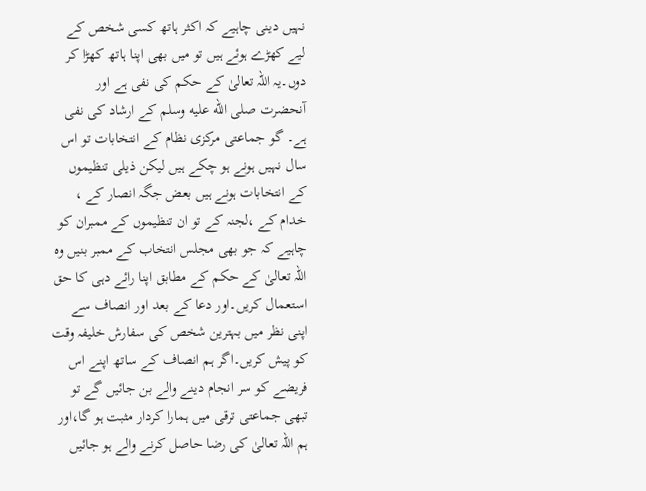نہیں دینی چاہیے کہ اکثر ہاتھ کسی شخص کے لیے کھڑے ہوئے ہیں تو میں بھی اپنا ہاتھ کھڑا کر دوں۔یہ اللہ تعالیٰ کے حکم کی نفی ہے اور آنحضرت صلى الله عليه وسلم کے ارشاد کی نفی ہے۔ گو جماعتی مرکزی نظام کے انتخابات تو اس سال نہیں ہونے ہو چکے ہیں لیکن ذیلی تنظیموں کے انتخابات ہونے ہیں بعض جگہ انصار کے ، خدام کے ،لجنہ کے تو ان تنظیموں کے ممبران کو چاہیے کہ جو بھی مجلس انتخاب کے ممبر بنیں وہ اللہ تعالیٰ کے حکم کے مطابق اپنا رائے دہی کا حق استعمال کریں۔اور دعا کے بعد اور انصاف سے اپنی نظر میں بہترین شخص کی سفارش خلیفہ وقت کو پیش کریں۔اگر ہم انصاف کے ساتھ اپنے اس فریضے کو سر انجام دینے والے بن جائیں گے تو تبھی جماعتی ترقی میں ہمارا کردار مثبت ہو گا،اور ہم اللہ تعالیٰ کی رضا حاصل کرنے والے ہو جائیں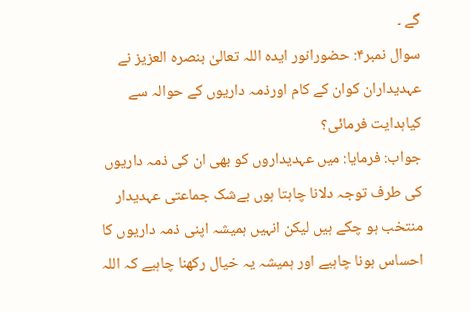گے ۔
سوال نمبر۴: حضورانور ایدہ اللہ تعالیٰ بنصرہ العزیز نے عہدیداران کوان کے کام اورذمہ داریوں کے حوالہ سے کیاہدایت فرمائی؟
جواب: فرمایا: میں عہدیداروں کو بھی ان کی ذمہ داریوں کی طرف توجہ دلانا چاہتا ہوں بےشک جماعتی عہدیدار منتخب ہو چکے ہیں لیکن انہیں ہمیشہ اپنی ذمہ داریوں کا احساس ہونا چاہیے اور ہمیشہ یہ خیال رکھنا چاہیے کہ اللہ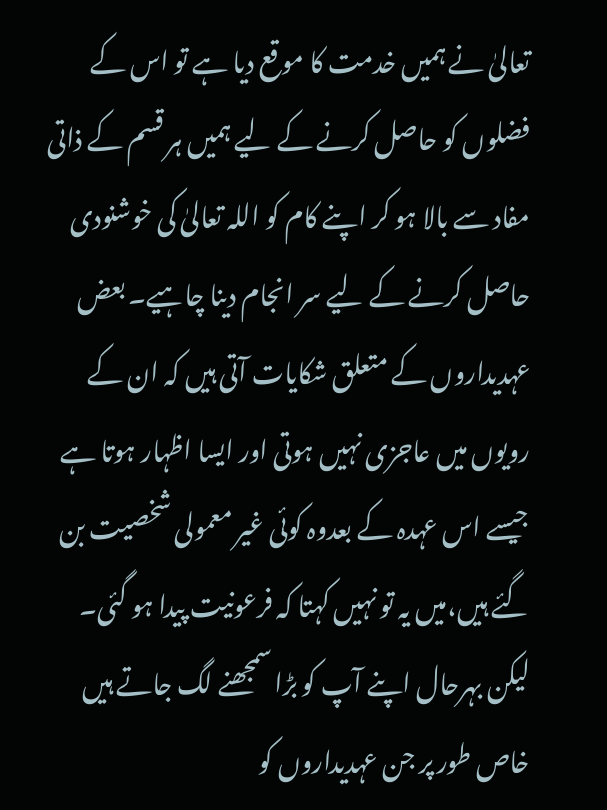تعالیٰ نے ہمیں خدمت کا موقع دیا ہے تو اس کے فضلوں کو حاصل کرنے کے لیے ہمیں ہر قسم کے ذاتی مفاد سے بالا ہو کر اپنے کام کو اللہ تعالیٰ کی خوشنودی حاصل کرنے کے لیے سر انجام دینا چاہیے۔ بعض عہدیداروں کے متعلق شکایات آتی ہیں کہ ان کے رویوں میں عاجزی نہیں ہوتی اور ایسا اظہار ہوتا ہے جیسے اس عہدہ کے بعدوہ کوئی غیر معمولی شخصیت بن گئے ہیں،میں یہ تو نہیں کہتا کہ فرعونیت پیدا ہو گئی۔ لیکن بہرحال اپنے آپ کو بڑا سمجھنے لگ جاتے ہیں خاص طور پر جن عہدیداروں کو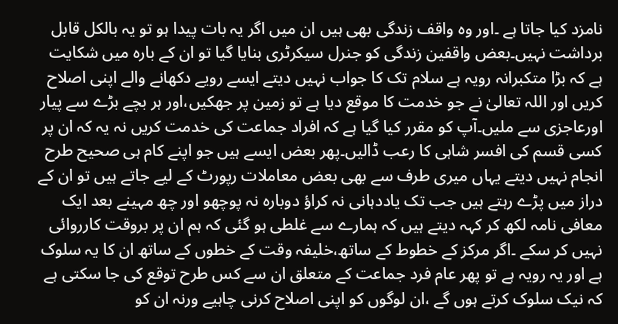نامزد کیا جاتا ہے ۔اور وہ واقف زندگی بھی ہیں ان میں اگر یہ بات پیدا ہو تو یہ بالکل قابل برداشت نہیں۔بعض واقفین زندگی کو جنرل سیکرٹری بنایا گیا تو ان کے بارہ میں شکایت ہے کہ بڑا متکبرانہ رویہ ہے سلام تک کا جواب نہیں دیتے ایسے رویے دکھانے والے اپنی اصلاح کریں اور اللہ تعالیٰ نے جو خدمت کا موقع دیا ہے تو زمین پر جھکیں،اور ہر بچے بڑے سے پیار اورعاجزی سے ملیں۔آپ کو مقرر کیا گیا ہے کہ افراد جماعت کی خدمت کریں نہ یہ کہ ان پر کسی قسم کی افسر شاہی کا رعب ڈالیں۔پھر بعض ایسے ہیں جو اپنے کام ہی صحیح طرح انجام نہیں دیتے یہاں میری طرف سے بھی بعض معاملات رپورٹ کے لیے جاتے ہیں تو ان کے دراز میں پڑے رہتے ہیں جب تک یاددہانی نہ کراؤ دوبارہ نہ پوچھو اور چھ مہینے بعد ایک معافی نامہ لکھ کر کہہ دیتے ہیں کہ ہمارے سے غلطی ہو گئی کہ ہم ان پر بروقت کارروائی نہیں کر سکے ۔اگر مرکز کے خطوط کے ساتھ،خلیفہ وقت کے خطوں کے ساتھ ان کا یہ سلوک ہے اور یہ رویہ ہے تو پھر عام فرد جماعت کے متعلق ان سے کس طرح توقع کی جا سکتی ہے کہ نیک سلوک کرتے ہوں گے ،ان لوگوں کو اپنی اصلاح کرنی چاہیے ورنہ ان کو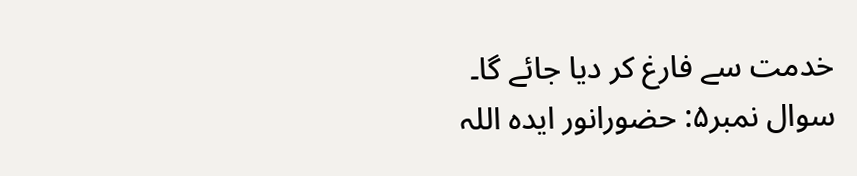خدمت سے فارغ کر دیا جائے گا۔
سوال نمبر۵: حضورانور ایدہ اللہ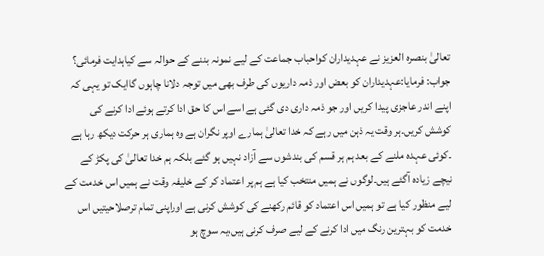تعالیٰ بنصرہ العزیز نے عہدیداران کواحباب جماعت کے لیے نمونہ بننے کے حوالہ سے کیاہدایت فرمائی؟
جواب: فرمایا:عہدیداران کو بعض اور ذمہ داریوں کی طرف بھی میں توجہ دلانا چاہوں گاایک تو یہی کہ اپنے اندر عاجزی پیدا کریں اور جو ذمہ داری دی گئی ہے اسے اس کا حق ادا کرتے ہوئے ادا کرنے کی کوشش کریں۔ہر وقت یہ ذہن میں رہے کہ خدا تعالیٰ ہمارے اوپر نگران ہے وہ ہماری ہر حرکت دیکھ رہا ہے ۔کوئی عہدہ ملنے کے بعد ہم ہر قسم کی بندشوں سے آزاد نہیں ہو گئے بلکہ ہم خدا تعالیٰ کی پکڑ کے نیچے زیادہ آگئے ہیں۔لوگوں نے ہمیں منتخب کیا ہے ہم پر اعتماد کر کے خلیفہ وقت نے ہمیں اس خدمت کے لیے منظور کیا ہے تو ہمیں اس اعتماد کو قائم رکھنے کی کوشش کرنی ہے اوراپنی تمام ترصلاحیتیں اس خدمت کو بہترین رنگ میں ادا کرنے کے لیے صرف کرنی ہیں،یہ سوچ ہو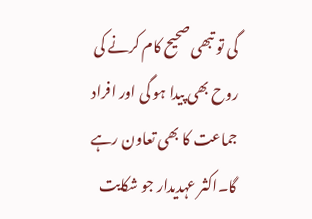گی تو تبھی صحیح کام کرنے کی روح بھی پیدا ہو گی اور افراد جماعت کا بھی تعاون رہے گا۔اکثر عہدیدار جو شکایت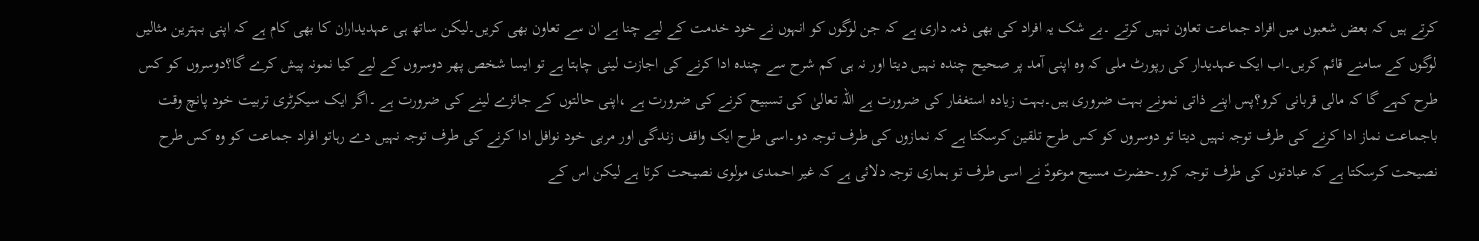کرتے ہیں کہ بعض شعبوں میں افراد جماعت تعاون نہیں کرتے ۔بے شک یہ افراد کی بھی ذمہ داری ہے کہ جن لوگوں کو انہوں نے خود خدمت کے لیے چنا ہے ان سے تعاون بھی کریں۔لیکن ساتھ ہی عہدیداران کا بھی کام ہے کہ اپنی بہترین مثالیں لوگوں کے سامنے قائم کریں۔اب ایک عہدیدار کی رپورٹ ملی کہ وہ اپنی آمد پر صحیح چندہ نہیں دیتا اور نہ ہی کم شرح سے چندہ ادا کرنے کی اجازت لینی چاہتا ہے تو ایسا شخص پھر دوسروں کے لیے کیا نمونہ پیش کرے گا؟دوسروں کو کس طرح کہے گا کہ مالی قربانی کرو؟پس اپنے ذاتی نمونے بہت ضروری ہیں۔بہت زیادہ استغفار کی ضرورت ہے اللہ تعالیٰ کی تسبیح کرنے کی ضرورت ہے ،اپنی حالتوں کے جائزے لینے کی ضرورت ہے ۔اگر ایک سیکرٹری تربیت خود پانچ وقت باجماعت نماز ادا کرنے کی طرف توجہ نہیں دیتا تو دوسروں کو کس طرح تلقین کرسکتا ہے کہ نمازوں کی طرف توجہ دو۔اسی طرح ایک واقف زندگی اور مربی خود نوافل ادا کرنے کی طرف توجہ نہیں دے رہاتو افراد جماعت کو وہ کس طرح نصیحت کرسکتا ہے کہ عبادتوں کی طرف توجہ کرو۔حضرت مسیح موعودؑ نے اسی طرف تو ہماری توجہ دلائی ہے کہ غیر احمدی مولوی نصیحت کرتا ہے لیکن اس کے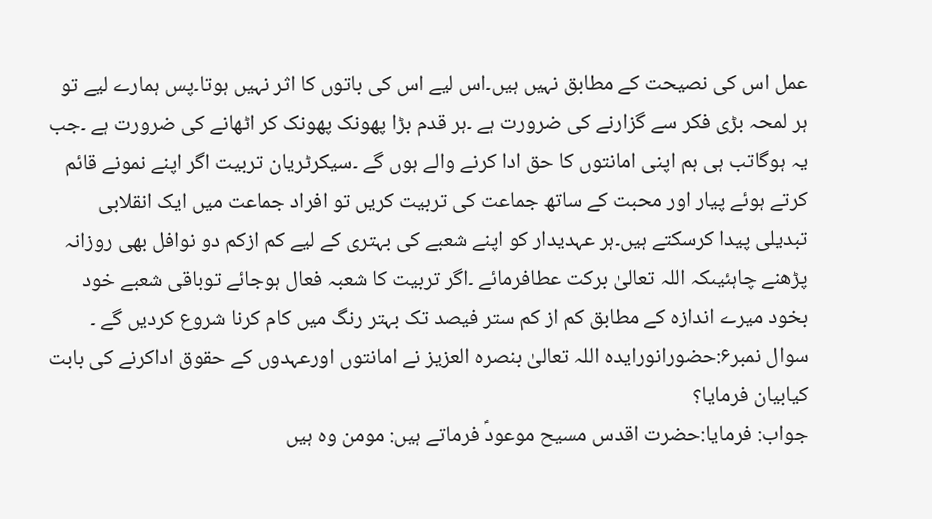عمل اس کی نصیحت کے مطابق نہیں ہیں۔اس لیے اس کی باتوں کا اثر نہیں ہوتا۔پس ہمارے لیے تو ہر لمحہ بڑی فکر سے گزارنے کی ضرورت ہے ۔ہر قدم بڑا پھونک پھونک کر اٹھانے کی ضرورت ہے ۔جب یہ ہوگاتب ہی ہم اپنی امانتوں کا حق ادا کرنے والے ہوں گے ۔سیکرٹریان تربیت اگر اپنے نمونے قائم کرتے ہوئے پیار اور محبت کے ساتھ جماعت کی تربیت کریں تو افراد جماعت میں ایک انقلابی تبدیلی پیدا کرسکتے ہیں۔ہر عہدیدار کو اپنے شعبے کی بہتری کے لیے کم ازکم دو نوافل بھی روزانہ پڑھنے چاہئیںکہ اللہ تعالیٰ برکت عطافرمائے ۔اگر تربیت کا شعبہ فعال ہوجائے توباقی شعبے خود بخود میرے اندازہ کے مطابق کم از کم ستر فیصد تک بہتر رنگ میں کام کرنا شروع کردیں گے ۔
سوال نمبر۶:حضورانورایدہ اللہ تعالیٰ بنصرہ العزیز نے امانتوں اورعہدوں کے حقوق اداکرنے کی بابت کیابیان فرمایا؟
جواب: فرمایا:حضرت اقدس مسیح موعودؑ فرماتے ہیں: مومن وہ ہیں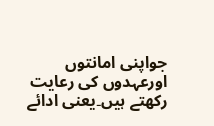جواپنی امانتوں اورعہدوں کی رعایت رکھتے ہیں۔یعنی ادائے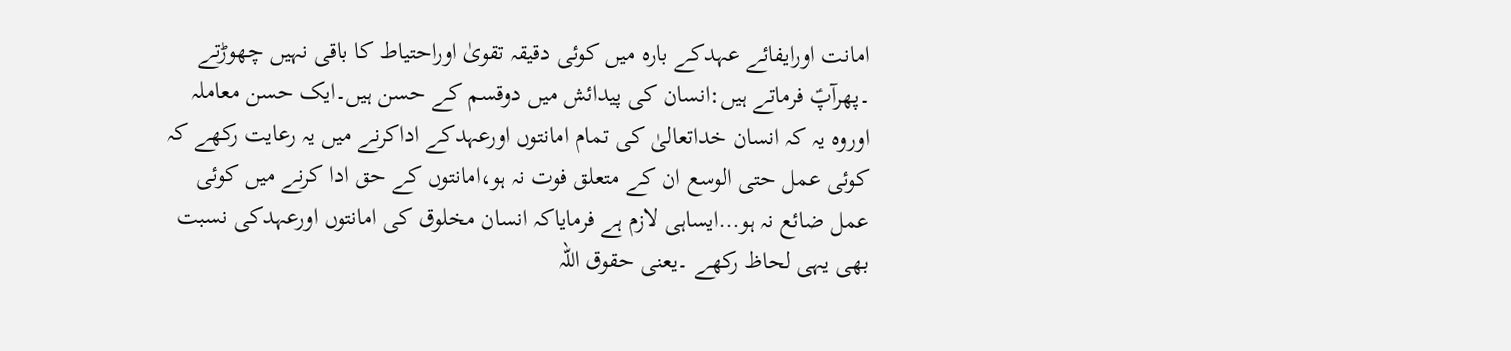امانت اورایفائے عہدکے بارہ میں کوئی دقیقہ تقویٰ اوراحتیاط کا باقی نہیں چھوڑتے ۔پھرآپؑ فرماتے ہیں:انسان کی پیدائش میں دوقسم کے حسن ہیں۔ایک حسن معاملہ اوروہ یہ کہ انسان خداتعالیٰ کی تمام امانتوں اورعہدکے اداکرنے میں یہ رعایت رکھے کہ کوئی عمل حتی الوسع ان کے متعلق فوت نہ ہو،امانتوں کے حق ادا کرنے میں کوئی عمل ضائع نہ ہو…ایساہی لازم ہے فرمایاکہ انسان مخلوق کی امانتوں اورعہدکی نسبت بھی یہی لحاظ رکھے ۔یعنی حقوق اللہ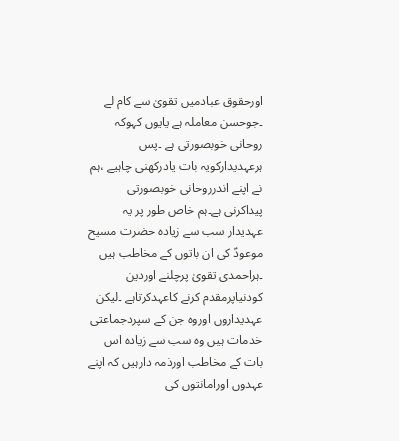اورحقوق عبادمیں تقویٰ سے کام لے ۔جوحسن معاملہ ہے یایوں کہوکہ روحانی خوبصورتی ہے ۔پس ہرعہدیدارکویہ بات یادرکھنی چاہیے ،ہم نے اپنے اندرروحانی خوبصورتی پیداکرنی ہے۔ہم خاص طور پر یہ عہدیدار سب سے زیادہ حضرت مسیح موعودؑ کی ان باتوں کے مخاطب ہیں ۔ہراحمدی تقویٰ پرچلنے اوردین کودنیاپرمقدم کرنے کاعہدکرتاہے ۔لیکن عہدیداروں اوروہ جن کے سپردجماعتی خدمات ہیں وہ سب سے زیادہ اس بات کے مخاطب اورذمہ دارہیں کہ اپنے عہدوں اورامانتوں کی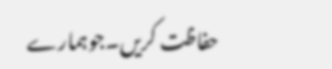حفاظت کریں۔جوہمارے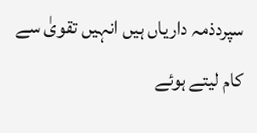سپردذمہ داریاں ہیں انہیں تقویٰ سے کام لیتے ہوئے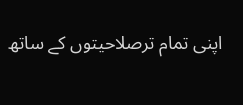اپنی تمام ترصلاحیتوں کے ساتھ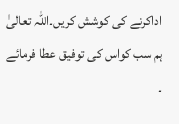اداکرنے کی کوشش کریں۔اللہ تعالیٰ ہم سب کواس کی توفیق عطا فرمائے ۔